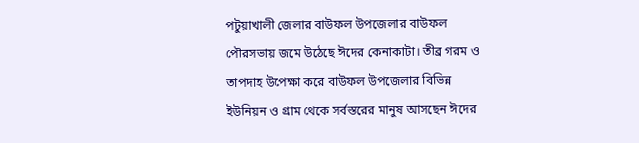পটুয়াখালী জেলার বাউফল উপজেলার বাউফল পৌরসভায় জমে উঠেছে ঈদের কেনাকাটা। তীব্র গরম ও তাপদাহ উপেক্ষা করে বাউফল উপজেলার বিভিন্ন ইউনিয়ন ও গ্রাম থেকে সর্বস্তরের মানুষ আসছেন ঈদের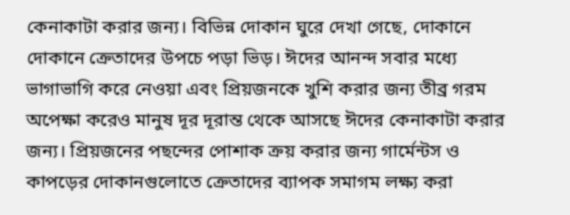কেনাকাটা করার জন্য। বিভিন্ন দোকান ঘুরে দেখা গেছে, দোকানে দোকানে ক্রেতাদের উপচে পড়া ভিড়। ঈদের আনন্দ সবার মধ্যে ভাগাভাগি করে নেওয়া এবং প্রিয়জনকে খুশি করার জন্য তীব্র গরম অপেক্ষা করেও মানুষ দূর দূরান্ত থেকে আসছে ঈদের কেনাকাটা করার জন্য। প্রিয়জনের পছন্দের পোশাক ক্রয় করার জন্য গার্মেন্টস ও কাপড়ের দোকানগুলোতে ক্রেতাদের ব্যাপক সমাগম লক্ষ্য করা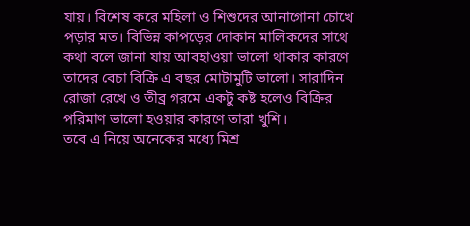যায়। বিশেষ করে মহিলা ও শিশুদের আনাগোনা চোখে পড়ার মত। বিভিন্ন কাপড়ের দোকান মালিকদের সাথে কথা বলে জানা যায় আবহাওয়া ভালো থাকার কারণে তাদের বেচা বিক্রি এ বছর মোটামুটি ভালো। সারাদিন রোজা রেখে ও তীব্র গরমে একটু কষ্ট হলেও বিক্রির পরিমাণ ভালো হওয়ার কারণে তারা খুশি।
তবে এ নিয়ে অনেকের মধ্যে মিশ্র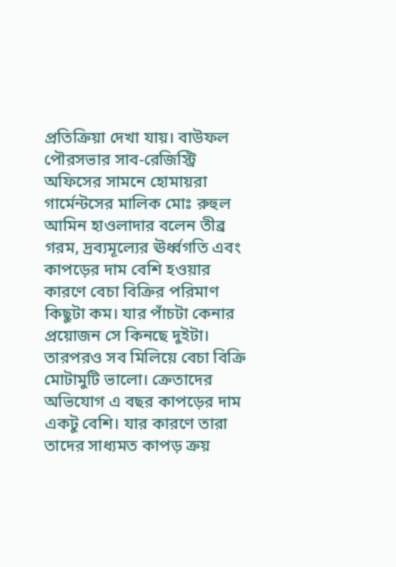প্রতিক্রিয়া দেখা যায়। বাউফল পৌরসভার সাব-রেজিস্ট্রি অফিসের সামনে হোমায়রা গার্মেন্টসের মালিক মোঃ রুহুল আমিন হাওলাদার বলেন তীব্র গরম, দ্রব্যমূল্যের ঊর্ধ্বগতি এবং কাপড়ের দাম বেশি হওয়ার কারণে বেচা বিক্রির পরিমাণ কিছুটা কম। যার পাঁচটা কেনার প্রয়োজন সে কিনছে দুইটা। তারপরও সব মিলিয়ে বেচা বিক্রি মোটামুটি ভালো। ক্রেতাদের অভিযোগ এ বছর কাপড়ের দাম একটু বেশি। যার কারণে তারা তাদের সাধ্যমত কাপড় ক্রয়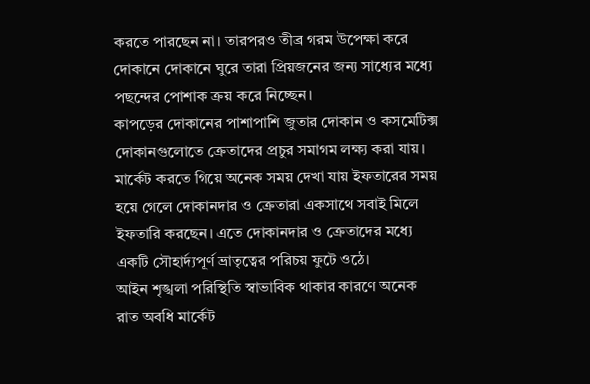করতে পারছেন না। তারপরও তীব্র গরম উপেক্ষা করে দোকানে দোকানে ঘুরে তারা প্রিয়জনের জন্য সাধ্যের মধ্যে পছন্দের পোশাক ক্রয় করে নিচ্ছেন।
কাপড়ের দোকানের পাশাপাশি জুতার দোকান ও কসমেটিক্স দোকানগুলোতে ক্রেতাদের প্রচুর সমাগম লক্ষ্য করা যায়।
মার্কেট করতে গিয়ে অনেক সময় দেখা যায় ইফতারের সময় হয়ে গেলে দোকানদার ও ক্রেতারা একসাথে সবাই মিলে ইফতারি করছেন। এতে দোকানদার ও ক্রেতাদের মধ্যে একটি সৌহার্দ্যপূর্ণ ভ্রাতৃত্বের পরিচয় ফুটে ওঠে।
আইন শৃঙ্খলা পরিস্থিতি স্বাভাবিক থাকার কারণে অনেক রাত অবধি মার্কেট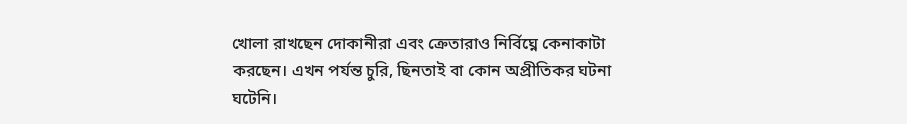খোলা রাখছেন দোকানীরা এবং ক্রেতারাও নির্বিঘ্নে কেনাকাটা করছেন। এখন পর্যন্ত চুরি, ছিনতাই বা কোন অপ্রীতিকর ঘটনা ঘটেনি।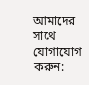আমাদের সাথে যোগাযোগ করুন: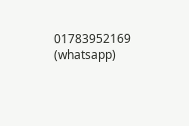01783952169 (whatsapp)